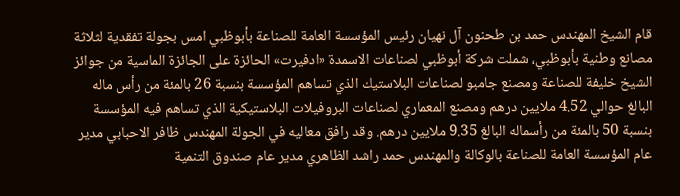قام الشيخ المهندس حمد بن طحنون آل نهيان رئيس المؤسسة العامة للصناعة بأبوظبي امس بجولة تفقدية لثلاثة مصانع وطنية بأبوظبي، شملت شركة أبوظبي لصناعات الاسمدة «ادفيرت» الحائزة على الجائزة الماسية من جوائز الشيخ خليفة للصناعة ومصنع جامبو لصناعات البلاستيك الذي تساهم المؤسسة بنسبة 26 بالمئة من رأس ماله البالغ حوالي 4.52 ملايين درهم ومصنع المعماري لصناعات البروفيلات البلاستيكية الذي تساهم فيه المؤسسة بنسبة 50 بالمئة من رأسماله البالغ 9.35 ملايين درهم. وقد رافق معاليه في الجولة المهندس ظافر الاحبابي مدير عام المؤسسة العامة للصناعة بالوكالة والمهندس حمد راشد الظاهري مدير عام صندوق التنمية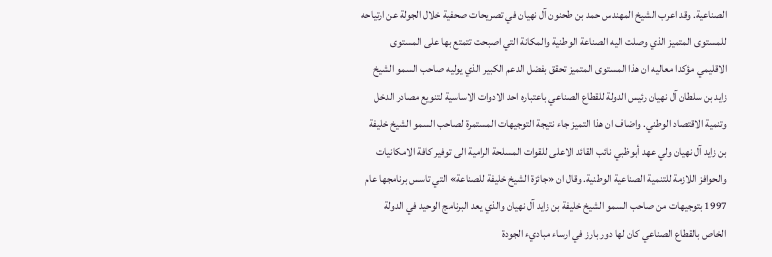الصناعية. وقد اعرب الشيخ المهندس حمد بن طحنون آل نهيان في تصريحات صحفية خلال الجولة عن ارتياحه للمستوى المتميز الذي وصلت اليه الصناعة الوطنية والمكانة التي اصبحت تتمتع بها على المستوى الاقليمي مؤكدا معاليه ان هذا المستوى المتميز تحقق بفضل الدعم الكبير الذي يوليه صاحب السمو الشيخ زايد بن سلطان آل نهيان رئيس الدولة للقطاع الصناعي باعتباره احد الادوات الاساسية لتنويع مصادر الدخل وتنمية الاقتصاد الوطني. واضاف ان هذا التميز جاء نتيجة التوجيهات المستمرة لصاحب السمو الشيخ خليفة بن زايد آل نهيان ولي عهد أبوظبي نائب القائد الاعلى للقوات المسلحة الرامية الى توفير كافة الامكانيات والحوافز اللازمة للتنمية الصناعية الوطنية. وقال ان «جائزة الشيخ خليفة للصناعة» التي تاسس برنامجها عام 1997 بتوجيهات من صاحب السمو الشيخ خليفة بن زايد آل نهيان والذي يعد البرنامج الوحيد في الدولة الخاص بالقطاع الصناعي كان لها دور بارز في ارساء مباديء الجودة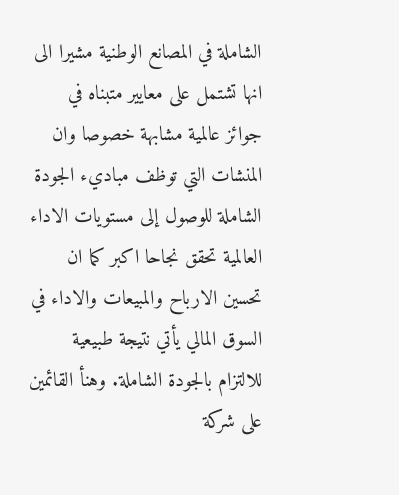الشاملة في المصانع الوطنية مشيرا الى انها تشتمل على معايير متبناه في جوائز عالمية مشابهة خصوصا وان المنشات التي توظف مباديء الجودة الشاملة للوصول إلى مستويات الاداء العالمية تحقق نجاحا اكبر كما ان تحسين الارباح والمبيعات والاداء في السوق المالي يأتي نتيجة طبيعية للالتزام بالجودة الشاملة. وهنأ القائمين على شركة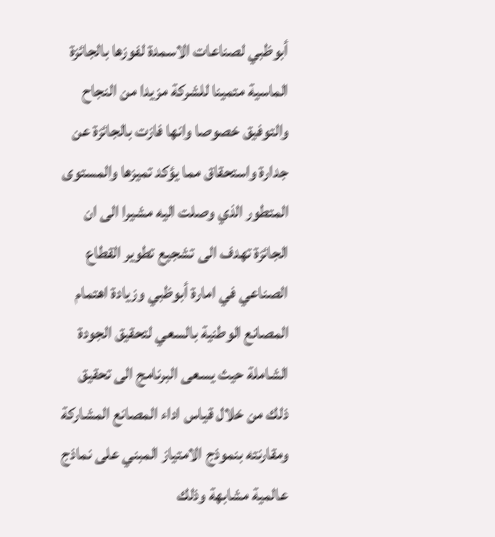أبوظبي لصناعات الاسمدة لفوزها بالجائزة الماسية متمينا للشركة مزيدا من النجاح والتوفيق خصوصا وانها فازت بالجائزة عن جدارة واستحقاق مما يؤكد تميزها والمستوى المتطور الذي وصلت اليه مشيرا الى ان الجائزة تهدف الى تشجيع تطوير القطاع الصناعي في امارة أبوظبي وزيادة اهتمام المصانع الوطنية بالسعي لتحقيق الجودة الشاملة حيث يسعى البرنامج الى تحقيق ذلك من خلال قياس اداء المصانع المشاركة ومقارنته بنموذج الامتياز المبني على نماذج عالمية مشابهة وذلك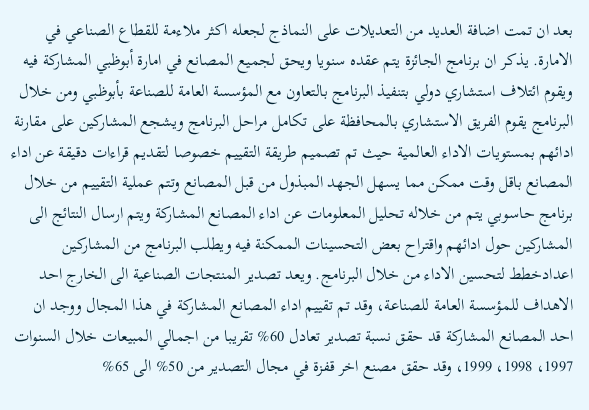بعد ان تمت اضافة العديد من التعديلات على النماذج لجعله اكثر ملاءمة للقطاع الصناعي في الامارة. يذكر ان برنامج الجائزة يتم عقده سنويا ويحق لجميع المصانع في امارة أبوظبي المشاركة فيه ويقوم ائتلاف استشاري دولي بتنفيذ البرنامج بالتعاون مع المؤسسة العامة للصناعة بأبوظبي ومن خلال البرنامج يقوم الفريق الاستشاري بالمحافظة على تكامل مراحل البرنامج ويشجع المشاركين على مقارنة ادائهم بمستويات الاداء العالمية حيث تم تصميم طريقة التقييم خصوصا لتقديم قراءات دقيقة عن اداء المصانع باقل وقت ممكن مما يسهل الجهد المبذول من قبل المصانع وتتم عملية التقييم من خلال برنامج حاسوبي يتم من خلاله تحليل المعلومات عن اداء المصانع المشاركة ويتم ارسال النتائج الى المشاركين حول ادائهم واقتراح بعض التحسينات الممكنة فيه ويطلب البرنامج من المشاركين اعدادخطط لتحسين الاداء من خلال البرنامج. ويعد تصدير المنتجات الصناعية الى الخارج احد الاهداف للمؤسسة العامة للصناعة، وقد تم تقييم اداء المصانع المشاركة في هذا المجال ووجد ان احد المصانع المشاركة قد حقق نسبة تصدير تعادل 60% تقريبا من اجمالي المبيعات خلال السنوات 1997، 1998، 1999، وقد حقق مصنع اخر قفزة في مجال التصدير من 50% الى 65%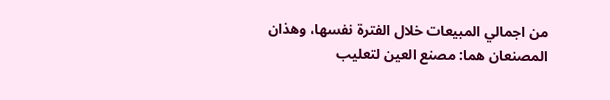من اجمالي المبيعات خلال الفترة نفسها، وهذان المصنعان هما: مصنع العين لتعليب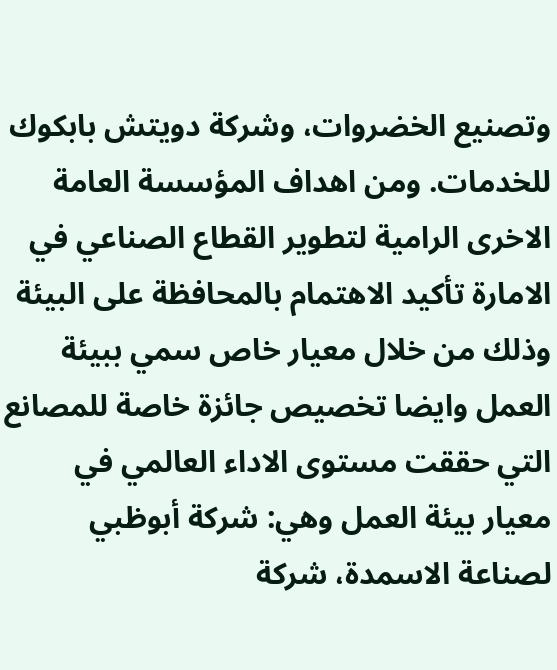وتصنيع الخضروات، وشركة دويتش بابكوك للخدمات. ومن اهداف المؤسسة العامة الاخرى الرامية لتطوير القطاع الصناعي في الامارة تأكيد الاهتمام بالمحافظة على البيئة وذلك من خلال معيار خاص سمي ببيئة العمل وايضا تخصيص جائزة خاصة للمصانع التي حققت مستوى الاداء العالمي في معيار بيئة العمل وهي: شركة أبوظبي لصناعة الاسمدة، شركة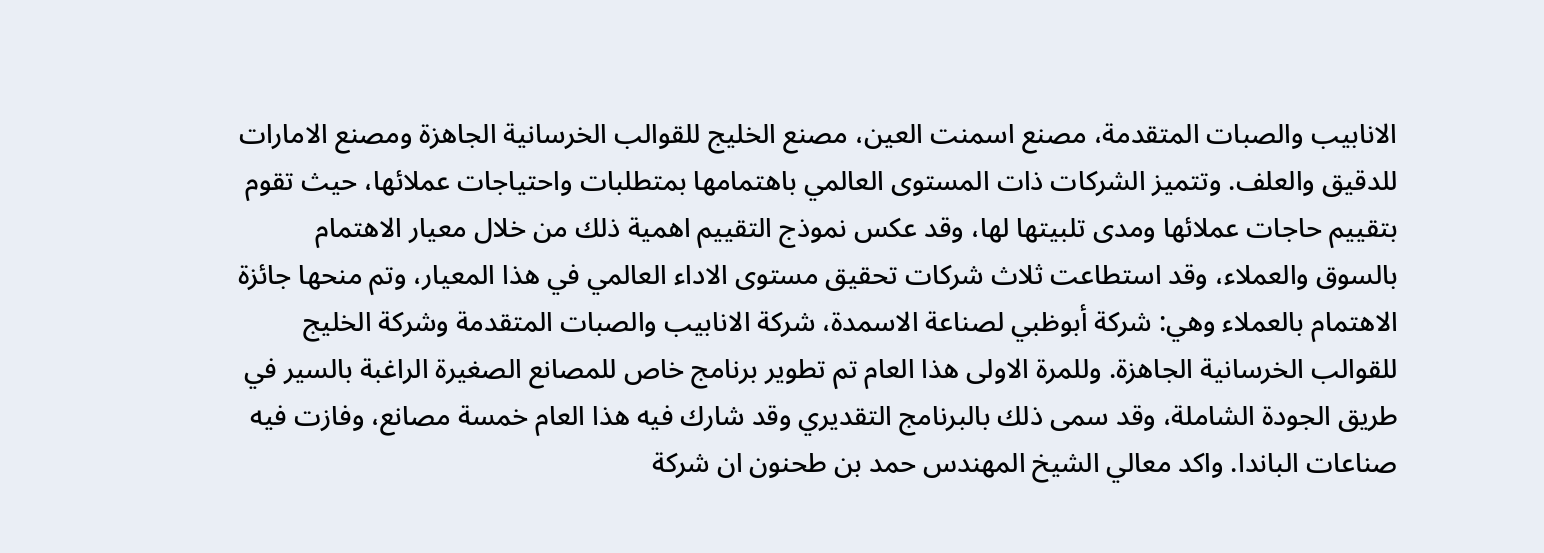الانابيب والصبات المتقدمة، مصنع اسمنت العين، مصنع الخليج للقوالب الخرسانية الجاهزة ومصنع الامارات للدقيق والعلف. وتتميز الشركات ذات المستوى العالمي باهتمامها بمتطلبات واحتياجات عملائها، حيث تقوم بتقييم حاجات عملائها ومدى تلبيتها لها، وقد عكس نموذج التقييم اهمية ذلك من خلال معيار الاهتمام بالسوق والعملاء، وقد استطاعت ثلاث شركات تحقيق مستوى الاداء العالمي في هذا المعيار، وتم منحها جائزة الاهتمام بالعملاء وهي: شركة أبوظبي لصناعة الاسمدة، شركة الانابيب والصبات المتقدمة وشركة الخليج للقوالب الخرسانية الجاهزة. وللمرة الاولى هذا العام تم تطوير برنامج خاص للمصانع الصغيرة الراغبة بالسير في طريق الجودة الشاملة، وقد سمى ذلك بالبرنامج التقديري وقد شارك فيه هذا العام خمسة مصانع، وفازت فيه صناعات الباندا. واكد معالي الشيخ المهندس حمد بن طحنون ان شركة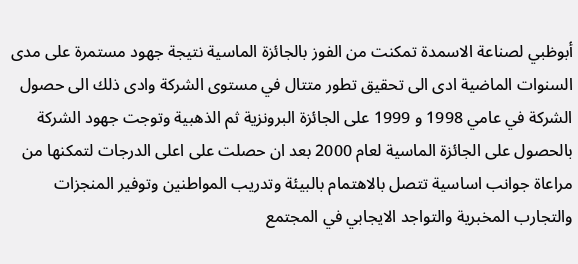أبوظبي لصناعة الاسمدة تمكنت من الفوز بالجائزة الماسية نتيجة جهود مستمرة على مدى السنوات الماضية ادى الى تحقيق تطور متتال في مستوى الشركة وادى ذلك الى حصول الشركة في عامي 1998 و 1999 على الجائزة البرونزية ثم الذهبية وتوجت جهود الشركة بالحصول على الجائزة الماسية لعام 2000 بعد ان حصلت على اعلى الدرجات لتمكنها من مراعاة جوانب اساسية تتصل بالاهتمام بالبيئة وتدريب المواطنين وتوفير المنجزات والتجارب المخبرية والتواجد الايجابي في المجتمع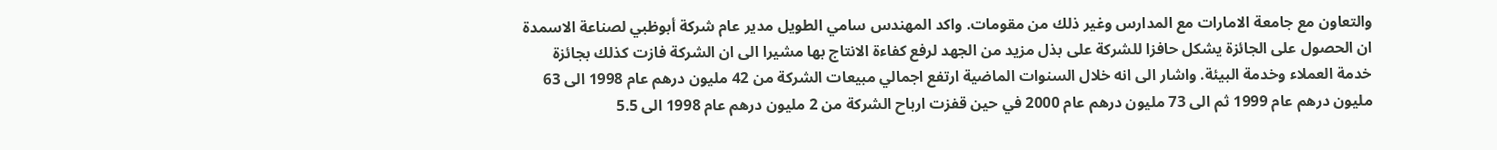والتعاون مع جامعة الامارات مع المدارس وغير ذلك من مقومات. واكد المهندس سامي الطويل مدير عام شركة أبوظبي لصناعة الاسمدة ان الحصول على الجائزة يشكل حافزا للشركة على بذل مزيد من الجهد لرفع كفاءة الانتاج بها مشيرا الى ان الشركة فازت كذلك بجائزة خدمة العملاء وخدمة البيئة. واشار الى انه خلال السنوات الماضية ارتفع اجمالي مبيعات الشركة من 42 مليون درهم عام 1998 الى 63 مليون درهم عام 1999 ثم الى 73 مليون درهم عام 2000 في حين قفزت ارباح الشركة من 2 مليون درهم عام 1998 الى 5.5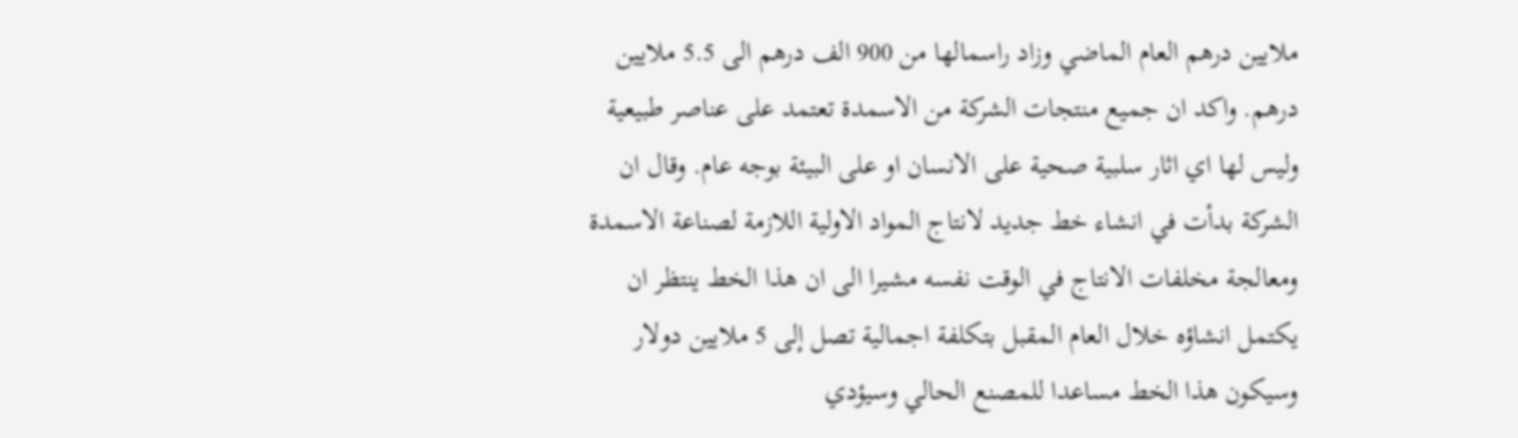ملايين درهم العام الماضي وزاد راسمالها من 900 الف درهم الى 5.5 ملايين درهم. واكد ان جميع منتجات الشركة من الاسمدة تعتمد على عناصر طبيعية وليس لها اي اثار سلبية صحية على الانسان او على البيئة بوجه عام. وقال ان الشركة بدأت في انشاء خط جديد لانتاج المواد الاولية اللازمة لصناعة الاسمدة ومعالجة مخلفات الانتاج في الوقت نفسه مشيرا الى ان هذا الخط ينتظر ان يكتمل انشاؤه خلال العام المقبل بتكلفة اجمالية تصل إلى 5 ملايين دولار وسيكون هذا الخط مساعدا للمصنع الحالي وسيؤدي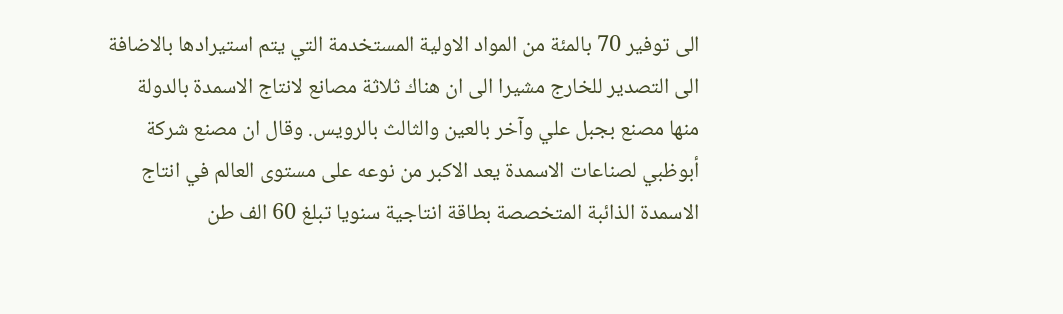الى توفير 70 بالمئة من المواد الاولية المستخدمة التي يتم استيرادها بالاضافة الى التصدير للخارج مشيرا الى ان هناك ثلاثة مصانع لانتاج الاسمدة بالدولة منها مصنع بجبل علي وآخر بالعين والثالث بالرويس. وقال ان مصنع شركة أبوظبي لصناعات الاسمدة يعد الاكبر من نوعه على مستوى العالم في انتاج الاسمدة الذائبة المتخصصة بطاقة انتاجية سنويا تبلغ 60 الف طن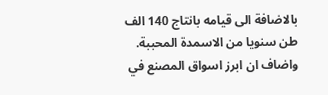بالاضافة الى قيامه بانتاج 140 الف طن سنويا من الاسمدة المحببة. واضاف ان ابرز اسواق المصنع في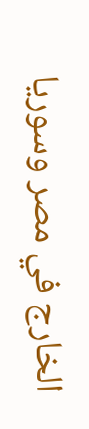الخارج في مصر وسوريا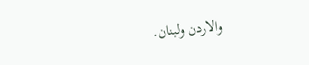والاردن ولبنان.